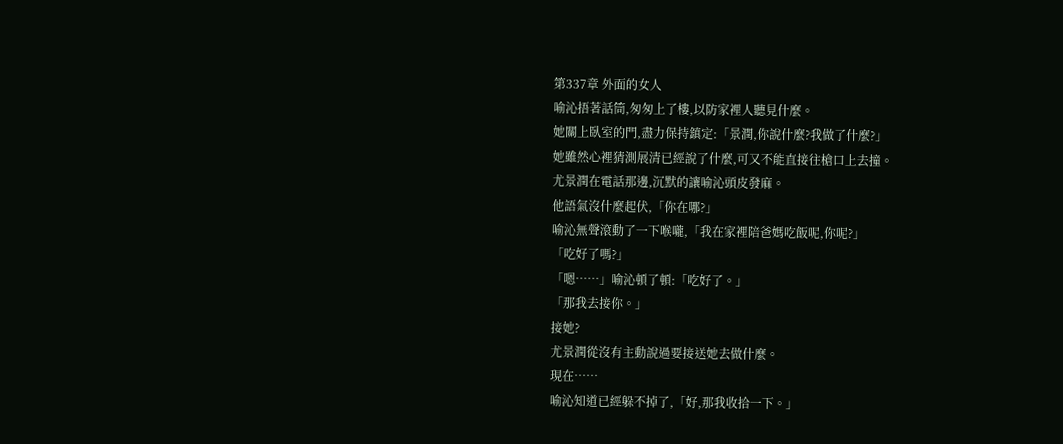第337章 外面的女人
喻沁捂著話筒,匆匆上了樓,以防家裡人聽見什麼。
她關上臥室的門,盡力保持鎮定:「景潤,你說什麼?我做了什麼?」
她雖然心裡猜測展清已經說了什麼,可又不能直接往槍口上去撞。
尤景潤在電話那邊,沉默的讓喻沁頭皮發麻。
他語氣沒什麼起伏,「你在哪?」
喻沁無聲滾動了一下喉嚨,「我在家裡陪爸媽吃飯呢,你呢?」
「吃好了嗎?」
「嗯……」喻沁頓了頓:「吃好了。」
「那我去接你。」
接她?
尤景潤從沒有主動說過要接送她去做什麼。
現在……
喻沁知道已經躲不掉了,「好,那我收拾一下。」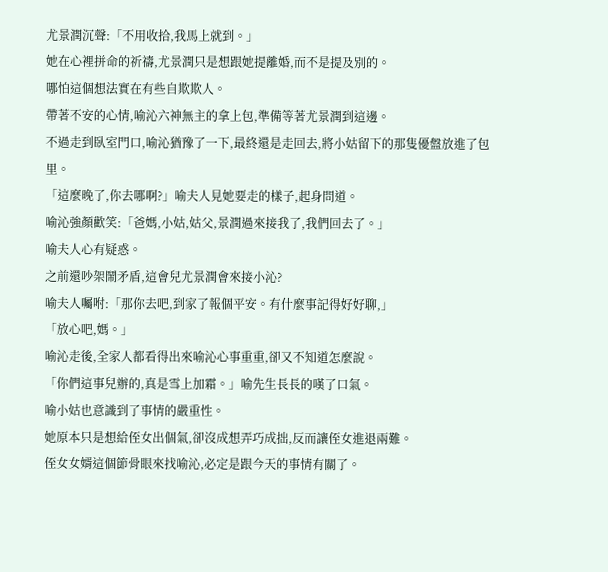尤景潤沉聲:「不用收拾,我馬上就到。」
她在心裡拼命的祈禱,尤景潤只是想跟她提離婚,而不是提及別的。
哪怕這個想法實在有些自欺欺人。
帶著不安的心情,喻沁六神無主的拿上包,準備等著尤景潤到這邊。
不過走到臥室門口,喻沁猶豫了一下,最終還是走回去,將小姑留下的那隻優盤放進了包里。
「這麼晚了,你去哪啊?」喻夫人見她要走的樣子,起身問道。
喻沁強顏歡笑:「爸媽,小姑,姑父,景潤過來接我了,我們回去了。」
喻夫人心有疑惑。
之前還吵架鬧矛盾,這會兒尤景潤會來接小沁?
喻夫人囑咐:「那你去吧,到家了報個平安。有什麼事記得好好聊,」
「放心吧,媽。」
喻沁走後,全家人都看得出來喻沁心事重重,卻又不知道怎麼說。
「你們這事兒辦的,真是雪上加霜。」喻先生長長的嘆了口氣。
喻小姑也意識到了事情的嚴重性。
她原本只是想給侄女出個氣,卻沒成想弄巧成拙,反而讓侄女進退兩難。
侄女女婿這個節骨眼來找喻沁,必定是跟今天的事情有關了。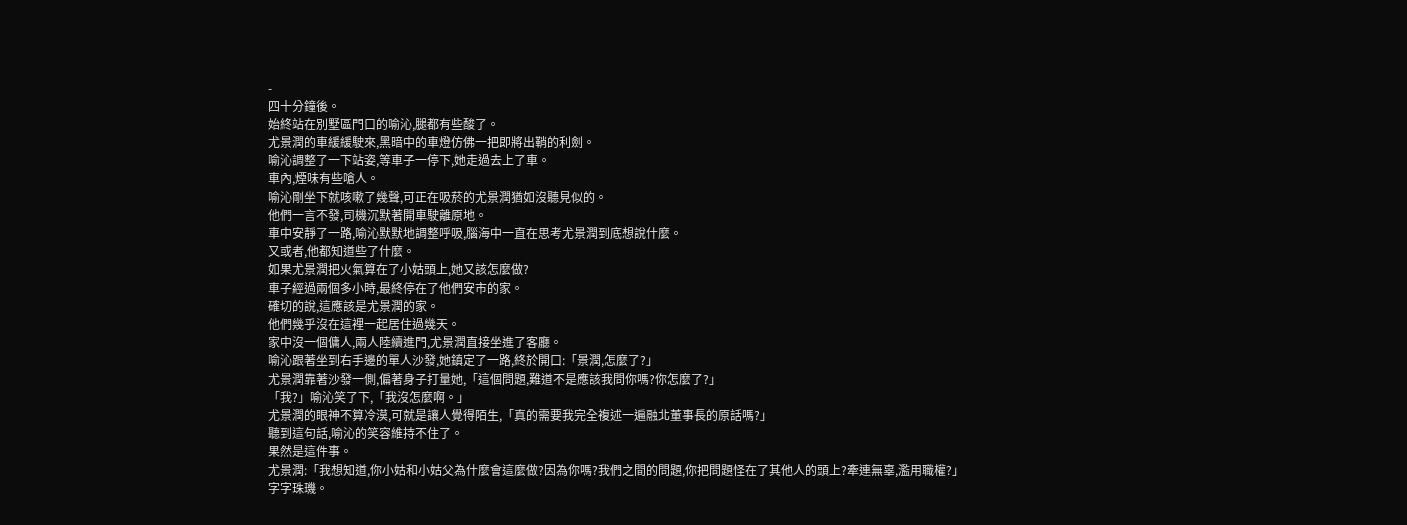-
四十分鐘後。
始終站在別墅區門口的喻沁,腿都有些酸了。
尤景潤的車緩緩駛來,黑暗中的車燈仿佛一把即將出鞘的利劍。
喻沁調整了一下站姿,等車子一停下,她走過去上了車。
車內,煙味有些嗆人。
喻沁剛坐下就咳嗽了幾聲,可正在吸菸的尤景潤猶如沒聽見似的。
他們一言不發,司機沉默著開車駛離原地。
車中安靜了一路,喻沁默默地調整呼吸,腦海中一直在思考尤景潤到底想說什麼。
又或者,他都知道些了什麼。
如果尤景潤把火氣算在了小姑頭上,她又該怎麼做?
車子經過兩個多小時,最終停在了他們安市的家。
確切的說,這應該是尤景潤的家。
他們幾乎沒在這裡一起居住過幾天。
家中沒一個傭人,兩人陸續進門,尤景潤直接坐進了客廳。
喻沁跟著坐到右手邊的單人沙發,她鎮定了一路,終於開口:「景潤,怎麼了?」
尤景潤靠著沙發一側,偏著身子打量她,「這個問題,難道不是應該我問你嗎?你怎麼了?」
「我?」喻沁笑了下,「我沒怎麼啊。」
尤景潤的眼神不算冷漠,可就是讓人覺得陌生,「真的需要我完全複述一遍融北董事長的原話嗎?」
聽到這句話,喻沁的笑容維持不住了。
果然是這件事。
尤景潤:「我想知道,你小姑和小姑父為什麼會這麼做?因為你嗎?我們之間的問題,你把問題怪在了其他人的頭上?牽連無辜,濫用職權?」
字字珠璣。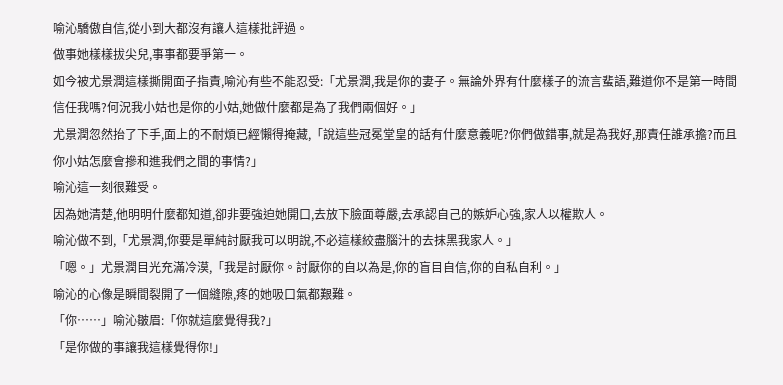喻沁驕傲自信,從小到大都沒有讓人這樣批評過。
做事她樣樣拔尖兒,事事都要爭第一。
如今被尤景潤這樣撕開面子指責,喻沁有些不能忍受:「尤景潤,我是你的妻子。無論外界有什麼樣子的流言蜚語,難道你不是第一時間信任我嗎?何況我小姑也是你的小姑,她做什麼都是為了我們兩個好。」
尤景潤忽然抬了下手,面上的不耐煩已經懶得掩藏,「說這些冠冕堂皇的話有什麼意義呢?你們做錯事,就是為我好,那責任誰承擔?而且你小姑怎麼會摻和進我們之間的事情?」
喻沁這一刻很難受。
因為她清楚,他明明什麼都知道,卻非要強迫她開口,去放下臉面尊嚴,去承認自己的嫉妒心強,家人以權欺人。
喻沁做不到,「尤景潤,你要是單純討厭我可以明說,不必這樣絞盡腦汁的去抹黑我家人。」
「嗯。」尤景潤目光充滿冷漠,「我是討厭你。討厭你的自以為是,你的盲目自信,你的自私自利。」
喻沁的心像是瞬間裂開了一個縫隙,疼的她吸口氣都艱難。
「你……」喻沁皺眉:「你就這麼覺得我?」
「是你做的事讓我這樣覺得你!」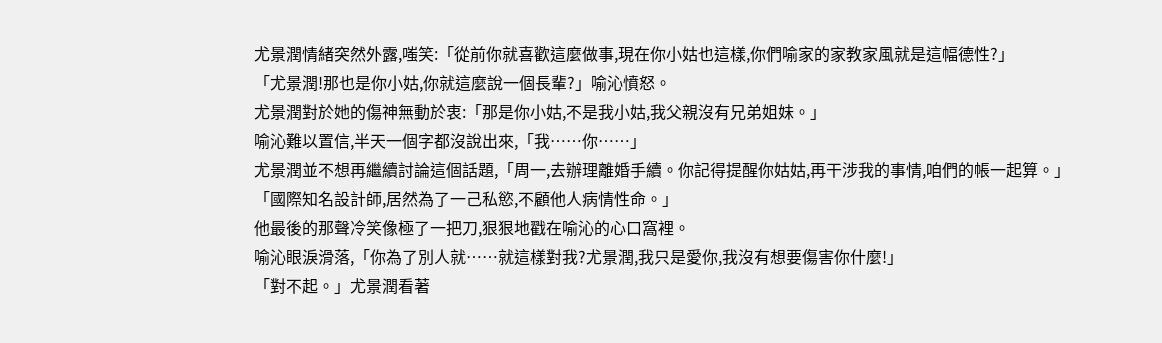尤景潤情緒突然外露,嗤笑:「從前你就喜歡這麼做事,現在你小姑也這樣,你們喻家的家教家風就是這幅德性?」
「尤景潤!那也是你小姑,你就這麼說一個長輩?」喻沁憤怒。
尤景潤對於她的傷神無動於衷:「那是你小姑,不是我小姑,我父親沒有兄弟姐妹。」
喻沁難以置信,半天一個字都沒說出來,「我……你……」
尤景潤並不想再繼續討論這個話題,「周一,去辦理離婚手續。你記得提醒你姑姑,再干涉我的事情,咱們的帳一起算。」
「國際知名設計師,居然為了一己私慾,不顧他人病情性命。」
他最後的那聲冷笑像極了一把刀,狠狠地戳在喻沁的心口窩裡。
喻沁眼淚滑落,「你為了別人就……就這樣對我?尤景潤,我只是愛你,我沒有想要傷害你什麼!」
「對不起。」尤景潤看著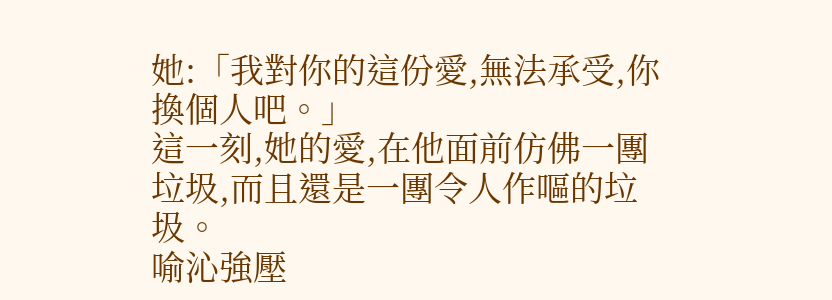她:「我對你的這份愛,無法承受,你換個人吧。」
這一刻,她的愛,在他面前仿佛一團垃圾,而且還是一團令人作嘔的垃圾。
喻沁強壓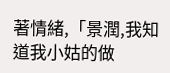著情緒,「景潤,我知道我小姑的做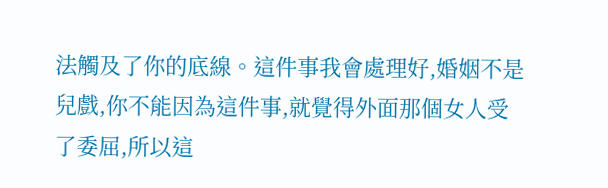法觸及了你的底線。這件事我會處理好,婚姻不是兒戲,你不能因為這件事,就覺得外面那個女人受了委屈,所以這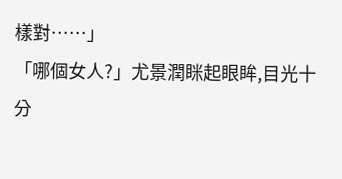樣對……」
「哪個女人?」尤景潤眯起眼眸,目光十分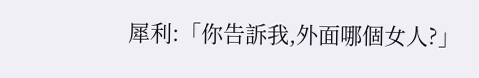犀利:「你告訴我,外面哪個女人?」